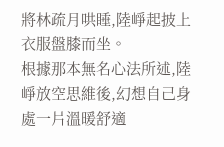將林疏月哄睡,陸崢起披上衣服盤膝而坐。
根據那本無名心法所述,陸崢放空思維後,幻想自己身處一片溫暖舒適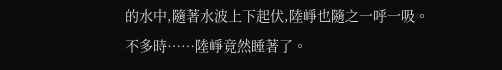的水中,隨著水波上下起伏,陸崢也隨之一呼一吸。
不多時……陸崢竟然睡著了。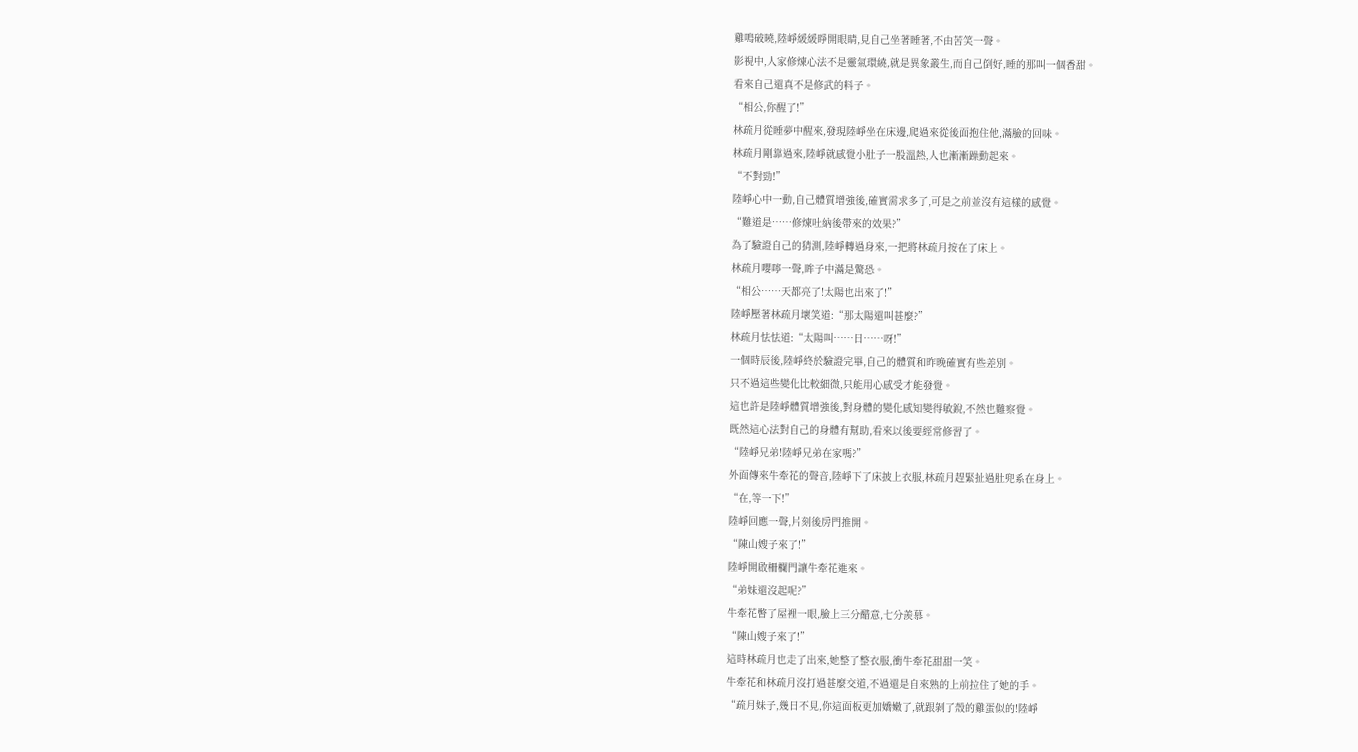雞鳴破曉,陸崢緩緩睜開眼睛,見自己坐著睡著,不由苦笑一聲。
影視中,人家修煉心法不是靈氣環繞,就是異象叢生,而自己倒好,睡的那叫一個香甜。
看來自己還真不是修武的料子。
“相公,你醒了!”
林疏月從睡夢中醒來,發現陸崢坐在床邊,爬過來從後面抱住他,滿臉的回味。
林疏月剛靠過來,陸崢就感覺小肚子一股溫熱,人也漸漸躁動起來。
“不對勁!”
陸崢心中一動,自己體質增強後,確實需求多了,可是之前並沒有這樣的感覺。
“難道是……修煉吐納後帶來的效果?”
為了驗證自己的猜測,陸崢轉過身來,一把將林疏月按在了床上。
林疏月嚶嚀一聲,眸子中滿是驚恐。
“相公……天都亮了!太陽也出來了!”
陸崢壓著林疏月壞笑道:“那太陽還叫甚麼?”
林疏月怯怯道:“太陽叫……日……呀!”
一個時辰後,陸崢終於驗證完畢,自己的體質和昨晚確實有些差別。
只不過這些變化比較細微,只能用心感受才能發覺。
這也許是陸崢體質增強後,對身體的變化感知變得敏銳,不然也難察覺。
既然這心法對自己的身體有幫助,看來以後要經常修習了。
“陸崢兄弟!陸崢兄弟在家嗎?”
外面傳來牛牽花的聲音,陸崢下了床披上衣服,林疏月趕緊扯過肚兜系在身上。
“在,等一下!”
陸崢回應一聲,片刻後房門推開。
“陳山嫂子來了!”
陸崢開啟柵欄門讓牛牽花進來。
“弟妹還沒起呢?”
牛牽花瞥了屋裡一眼,臉上三分醋意,七分羨慕。
“陳山嫂子來了!”
這時林疏月也走了出來,她整了整衣服,衝牛牽花甜甜一笑。
牛牽花和林疏月沒打過甚麼交道,不過還是自來熟的上前拉住了她的手。
“疏月妹子,幾日不見,你這面板更加嬌嫩了,就跟剝了殼的雞蛋似的!陸崢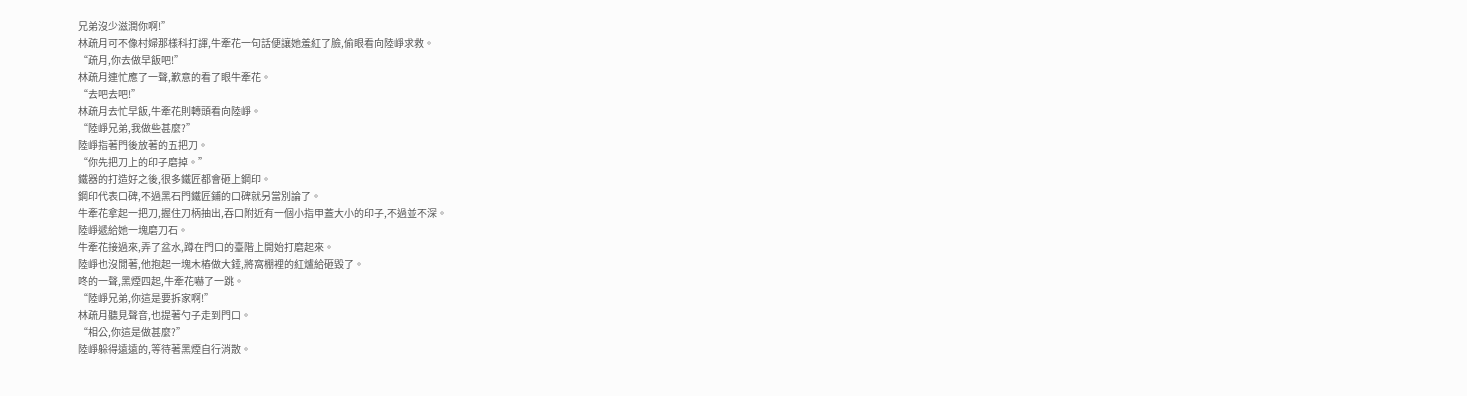兄弟沒少滋潤你啊!”
林疏月可不像村婦那樣科打諢,牛牽花一句話便讓她羞紅了臉,偷眼看向陸崢求救。
“疏月,你去做早飯吧!”
林疏月連忙應了一聲,歉意的看了眼牛牽花。
“去吧去吧!”
林疏月去忙早飯,牛牽花則轉頭看向陸崢。
“陸崢兄弟,我做些甚麼?”
陸崢指著門後放著的五把刀。
“你先把刀上的印子磨掉。”
鐵器的打造好之後,很多鐵匠都會砸上鋼印。
鋼印代表口碑,不過黑石門鐵匠鋪的口碑就另當別論了。
牛牽花拿起一把刀,握住刀柄抽出,吞口附近有一個小指甲蓋大小的印子,不過並不深。
陸崢遞給她一塊磨刀石。
牛牽花接過來,弄了盆水,蹲在門口的臺階上開始打磨起來。
陸崢也沒閒著,他抱起一塊木樁做大錘,將窩棚裡的紅爐給砸毀了。
咚的一聲,黑煙四起,牛牽花嚇了一跳。
“陸崢兄弟,你這是要拆家啊!”
林疏月聽見聲音,也提著勺子走到門口。
“相公,你這是做甚麼?”
陸崢躲得遠遠的,等待著黑煙自行消散。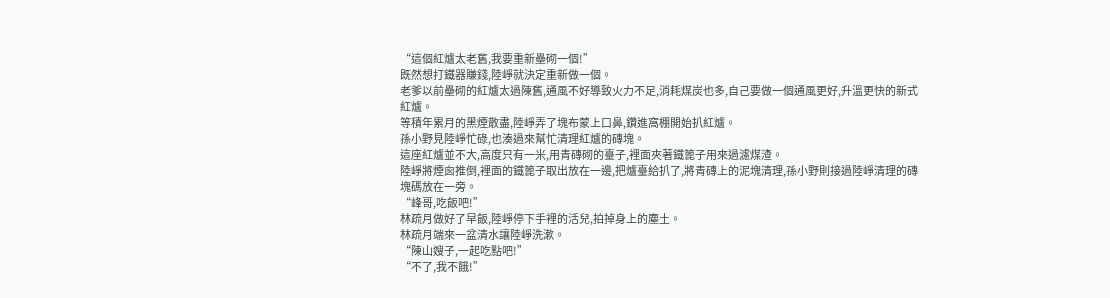“這個紅爐太老舊,我要重新壘砌一個!”
既然想打鐵器賺錢,陸崢就決定重新做一個。
老爹以前壘砌的紅爐太過陳舊,通風不好導致火力不足,消耗煤炭也多,自己要做一個通風更好,升溫更快的新式紅爐。
等積年累月的黑煙散盡,陸崢弄了塊布蒙上口鼻,鑽進窩棚開始扒紅爐。
孫小野見陸崢忙碌,也湊過來幫忙清理紅爐的磚塊。
這座紅爐並不大,高度只有一米,用青磚砌的臺子,裡面夾著鐵篦子用來過濾煤渣。
陸崢將煙囪推倒,裡面的鐵篦子取出放在一邊,把爐臺給扒了,將青磚上的泥塊清理,孫小野則接過陸崢清理的磚塊碼放在一旁。
“峰哥,吃飯吧!”
林疏月做好了早飯,陸崢停下手裡的活兒,拍掉身上的塵土。
林疏月端來一盆清水讓陸崢洗漱。
“陳山嫂子,一起吃點吧!”
“不了,我不餓!”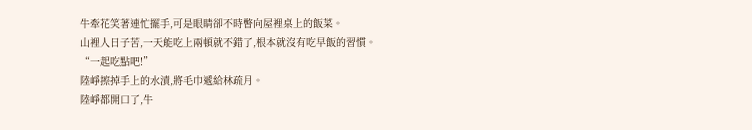牛牽花笑著連忙擺手,可是眼睛卻不時瞥向屋裡桌上的飯菜。
山裡人日子苦,一天能吃上兩頓就不錯了,根本就沒有吃早飯的習慣。
“一起吃點吧!”
陸崢擦掉手上的水漬,將毛巾遞給林疏月。
陸崢都開口了,牛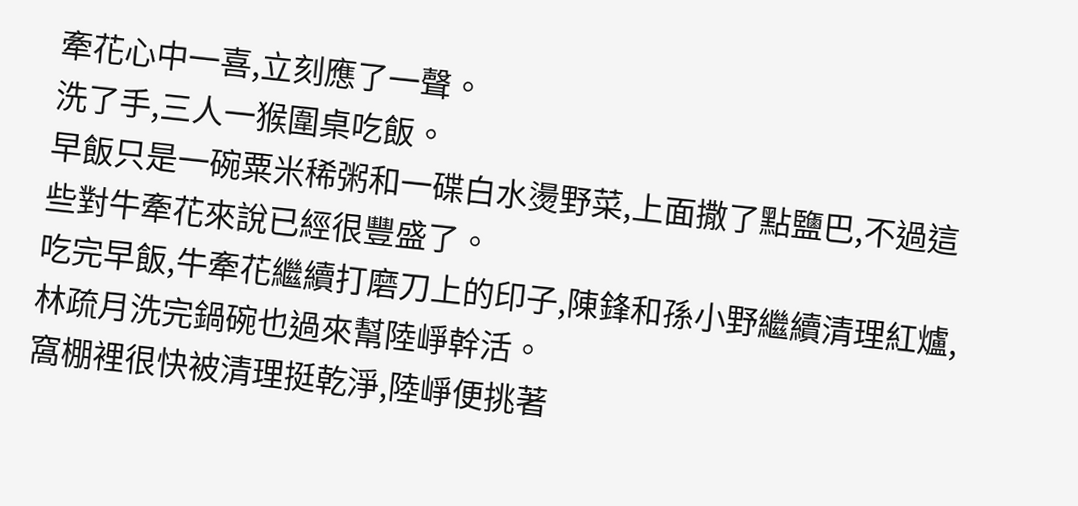牽花心中一喜,立刻應了一聲。
洗了手,三人一猴圍桌吃飯。
早飯只是一碗粟米稀粥和一碟白水燙野菜,上面撒了點鹽巴,不過這些對牛牽花來說已經很豐盛了。
吃完早飯,牛牽花繼續打磨刀上的印子,陳鋒和孫小野繼續清理紅爐,林疏月洗完鍋碗也過來幫陸崢幹活。
窩棚裡很快被清理挺乾淨,陸崢便挑著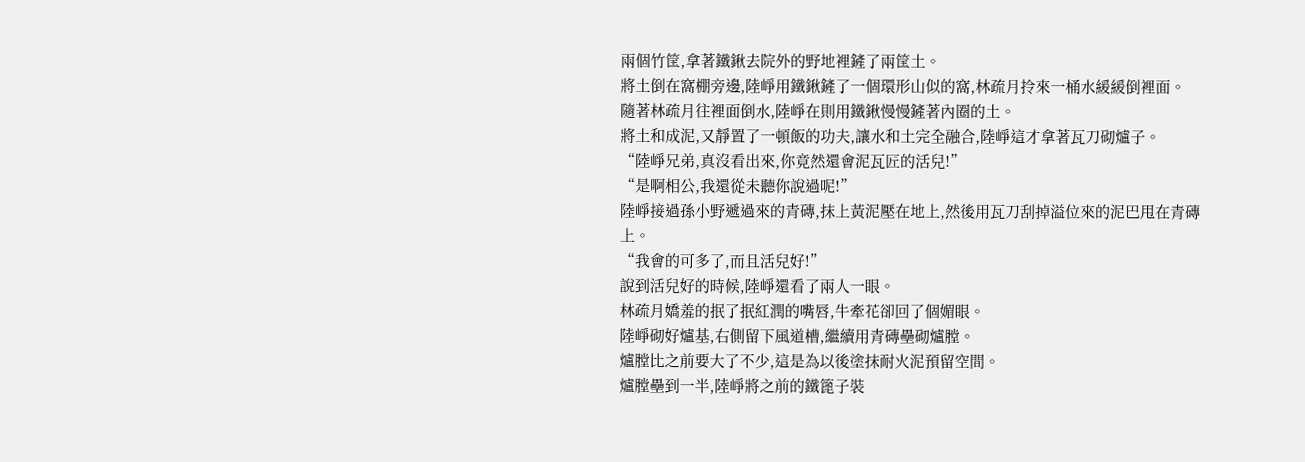兩個竹筐,拿著鐵鍬去院外的野地裡鏟了兩筐土。
將土倒在窩棚旁邊,陸崢用鐵鍬鏟了一個環形山似的窩,林疏月拎來一桶水緩緩倒裡面。
隨著林疏月往裡面倒水,陸崢在則用鐵鍬慢慢鏟著內圈的土。
將土和成泥,又靜置了一頓飯的功夫,讓水和土完全融合,陸崢這才拿著瓦刀砌爐子。
“陸崢兄弟,真沒看出來,你竟然還會泥瓦匠的活兒!”
“是啊相公,我還從未聽你說過呢!”
陸崢接過孫小野遞過來的青磚,抹上黃泥壓在地上,然後用瓦刀刮掉溢位來的泥巴甩在青磚上。
“我會的可多了,而且活兒好!”
說到活兒好的時候,陸崢還看了兩人一眼。
林疏月嬌羞的抿了抿紅潤的嘴唇,牛牽花卻回了個媚眼。
陸崢砌好爐基,右側留下風道槽,繼續用青磚壘砌爐膛。
爐膛比之前要大了不少,這是為以後塗抹耐火泥預留空間。
爐膛壘到一半,陸崢將之前的鐵篦子裝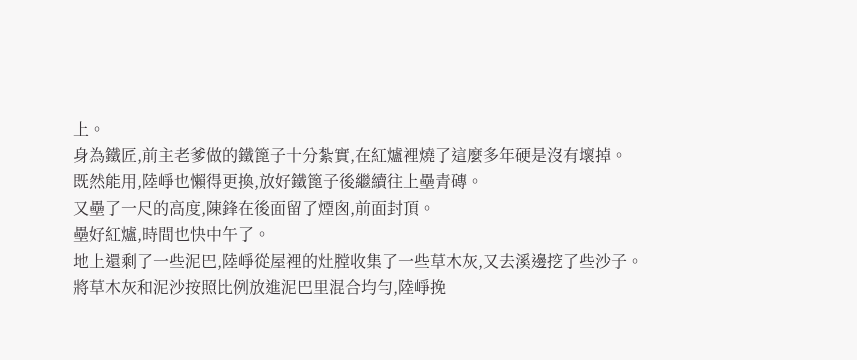上。
身為鐵匠,前主老爹做的鐵篦子十分紮實,在紅爐裡燒了這麼多年硬是沒有壞掉。
既然能用,陸崢也懶得更換,放好鐵篦子後繼續往上壘青磚。
又壘了一尺的高度,陳鋒在後面留了煙囪,前面封頂。
壘好紅爐,時間也快中午了。
地上還剩了一些泥巴,陸崢從屋裡的灶膛收集了一些草木灰,又去溪邊挖了些沙子。
將草木灰和泥沙按照比例放進泥巴里混合均勻,陸崢挽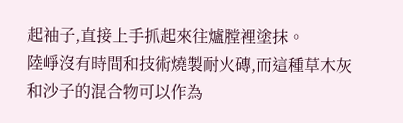起袖子,直接上手抓起來往爐膛裡塗抹。
陸崢沒有時間和技術燒製耐火磚,而這種草木灰和沙子的混合物可以作為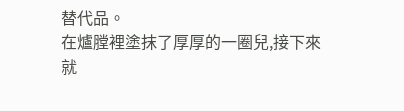替代品。
在爐膛裡塗抹了厚厚的一圈兒,接下來就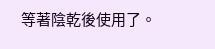等著陰乾後使用了。